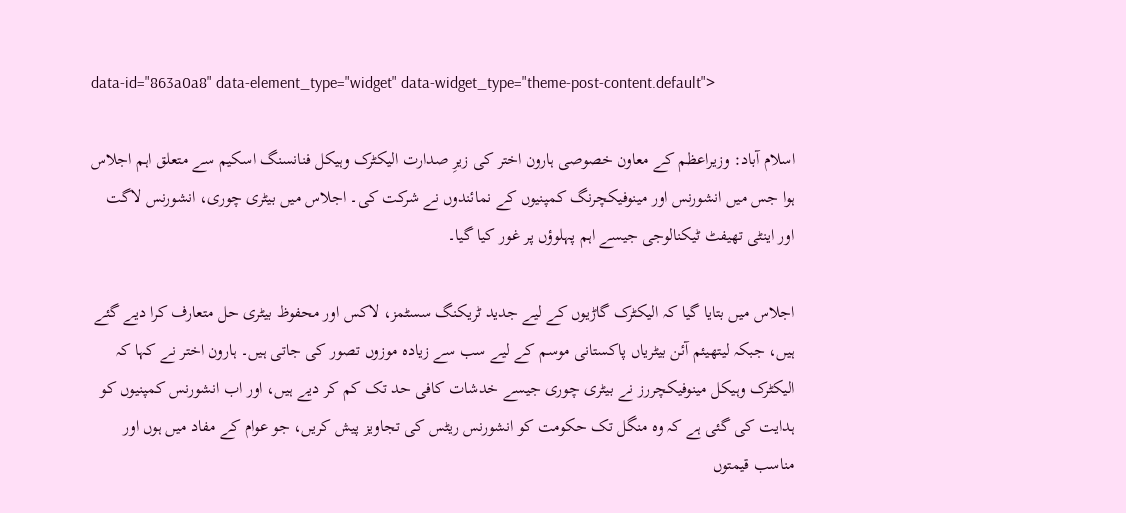data-id="863a0a8" data-element_type="widget" data-widget_type="theme-post-content.default">

اسلام آباد: وزیراعظم کے معاون خصوصی ہارون اختر کی زیرِ صدارت الیکٹرک وہیکل فنانسنگ اسکیم سے متعلق اہم اجلاس ہوا جس میں انشورنس اور مینوفیکچرنگ کمپنیوں کے نمائندوں نے شرکت کی۔ اجلاس میں بیٹری چوری، انشورنس لاگت اور اینٹی تھیفٹ ٹیکنالوجی جیسے اہم پہلوؤں پر غور کیا گیا۔

اجلاس میں بتایا گیا کہ الیکٹرک گاڑیوں کے لیے جدید ٹریکنگ سسٹمز، لاکس اور محفوظ بیٹری حل متعارف کرا دیے گئے ہیں، جبکہ لیتھیئم آئن بیٹریاں پاکستانی موسم کے لیے سب سے زیادہ موزوں تصور کی جاتی ہیں۔ ہارون اختر نے کہا کہ الیکٹرک وہیکل مینوفیکچررز نے بیٹری چوری جیسے خدشات کافی حد تک کم کر دیے ہیں، اور اب انشورنس کمپنیوں کو ہدایت کی گئی ہے کہ وہ منگل تک حکومت کو انشورنس ریٹس کی تجاویز پیش کریں، جو عوام کے مفاد میں ہوں اور مناسب قیمتوں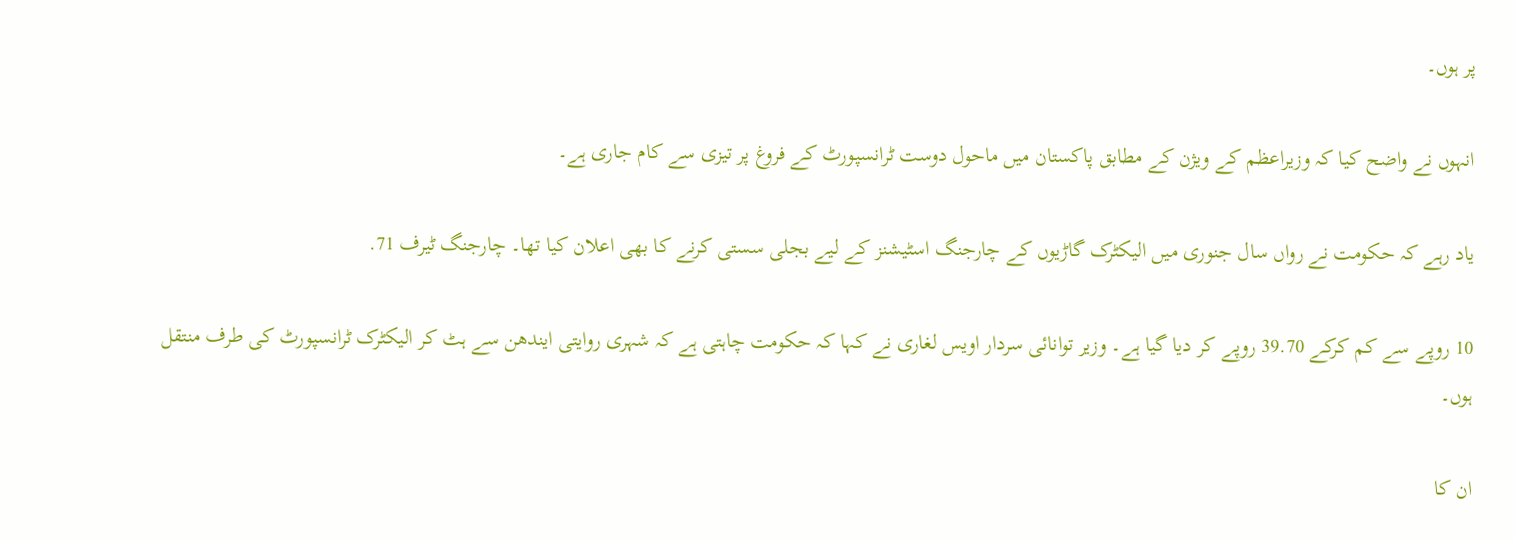پر ہوں۔

انہوں نے واضح کیا کہ وزیراعظم کے ویژن کے مطابق پاکستان میں ماحول دوست ٹرانسپورٹ کے فروغ پر تیزی سے کام جاری ہے۔

یاد رہے کہ حکومت نے رواں سال جنوری میں الیکٹرک گاڑیوں کے چارجنگ اسٹیشنز کے لیے بجلی سستی کرنے کا بھی اعلان کیا تھا۔ چارجنگ ٹیرف 71.

10 روپے سے کم کرکے 39.70 روپے کر دیا گیا ہے۔ وزیر توانائی سردار اویس لغاری نے کہا کہ حکومت چاہتی ہے کہ شہری روایتی ایندھن سے ہٹ کر الیکٹرک ٹرانسپورٹ کی طرف منتقل ہوں۔

ان کا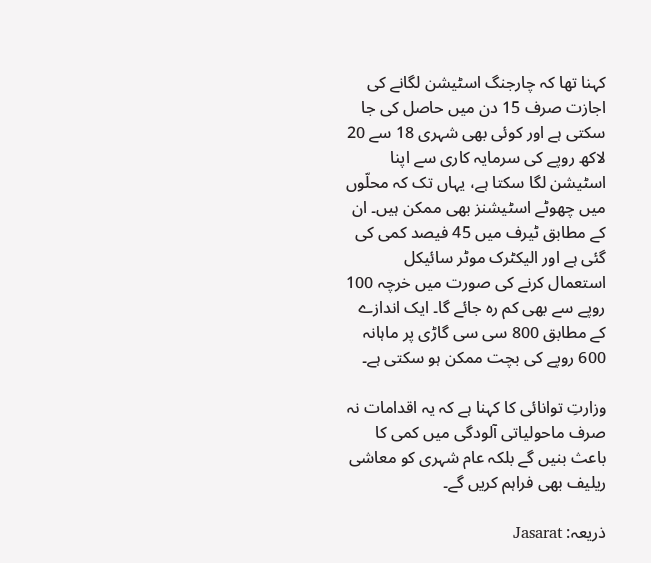کہنا تھا کہ چارجنگ اسٹیشن لگانے کی اجازت صرف 15 دن میں حاصل کی جا سکتی ہے اور کوئی بھی شہری 18 سے 20 لاکھ روپے کی سرمایہ کاری سے اپنا اسٹیشن لگا سکتا ہے، یہاں تک کہ محلّوں میں چھوٹے اسٹیشنز بھی ممکن ہیں۔ ان کے مطابق ٹیرف میں 45 فیصد کمی کی گئی ہے اور الیکٹرک موٹر سائیکل استعمال کرنے کی صورت میں خرچہ 100 روپے سے بھی کم رہ جائے گا۔ ایک اندازے کے مطابق 800 سی سی گاڑی پر ماہانہ 600 روپے کی بچت ممکن ہو سکتی ہے۔

وزارتِ توانائی کا کہنا ہے کہ یہ اقدامات نہ صرف ماحولیاتی آلودگی میں کمی کا باعث بنیں گے بلکہ عام شہری کو معاشی ریلیف بھی فراہم کریں گے۔

ذریعہ: Jasarat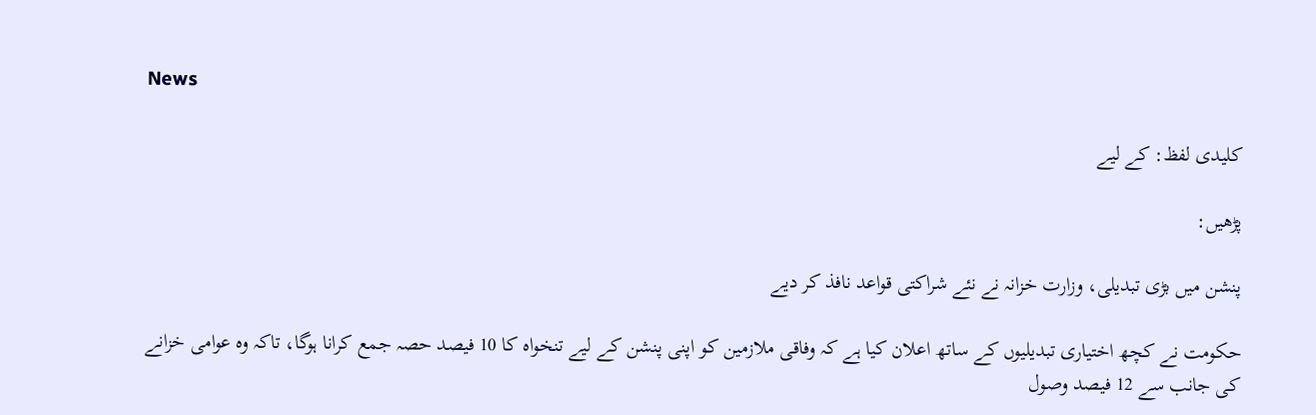News

کلیدی لفظ: کے لیے

پڑھیں:

پنشن میں بڑی تبدیلی، وزارت خزانہ نے نئے شراکتی قواعد نافذ کر دیے

حکومت نے کچھ اختیاری تبدیلیوں کے ساتھ اعلان کیا ہے کہ وفاقی ملازمین کو اپنی پنشن کے لیے تنخواہ کا 10 فیصد حصہ جمع کرانا ہوگا، تاکہ وہ عوامی خزانے کی جانب سے 12 فیصد وصول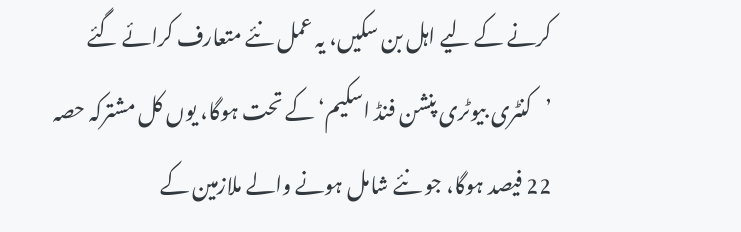کرنے کے لیے اہل بن سکیں، یہ عمل نئے متعارف کرائے گئے ’کنٹری بیوٹری پنشن فنڈ اسکیم‘ کے تحت ہوگا، یوں کل مشترکہ حصہ 22 فیصد ہوگا، جو نئے شامل ہونے والے ملازمین کے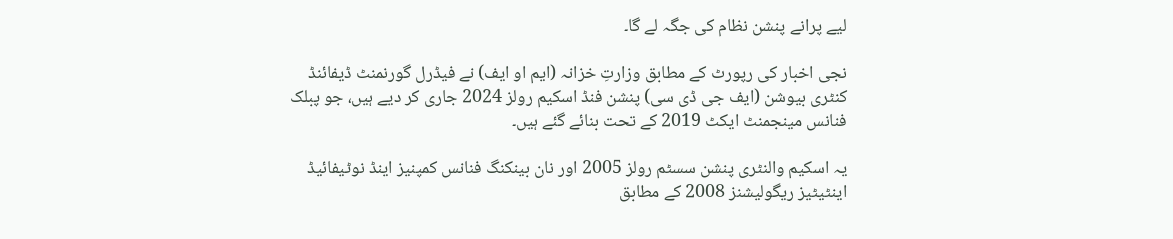لیے پرانے پنشن نظام کی جگہ لے گا۔

نجی اخبار کی رپورٹ کے مطابق وزارتِ خزانہ (ایم او ایف) نے فیڈرل گورنمنٹ ڈیفائنڈ کنٹری بیوشن (ایف جی ڈی سی) پنشن فنڈ اسکیم رولز 2024 جاری کر دیے ہیں، جو پبلک فنانس مینجمنٹ ایکٹ 2019 کے تحت بنائے گئے ہیں۔

یہ اسکیم والنٹری پنشن سسٹم رولز 2005 اور نان بینکنگ فنانس کمپنیز اینڈ نوٹیفائیڈ اینٹیٹیز ریگولیشنز 2008 کے مطابق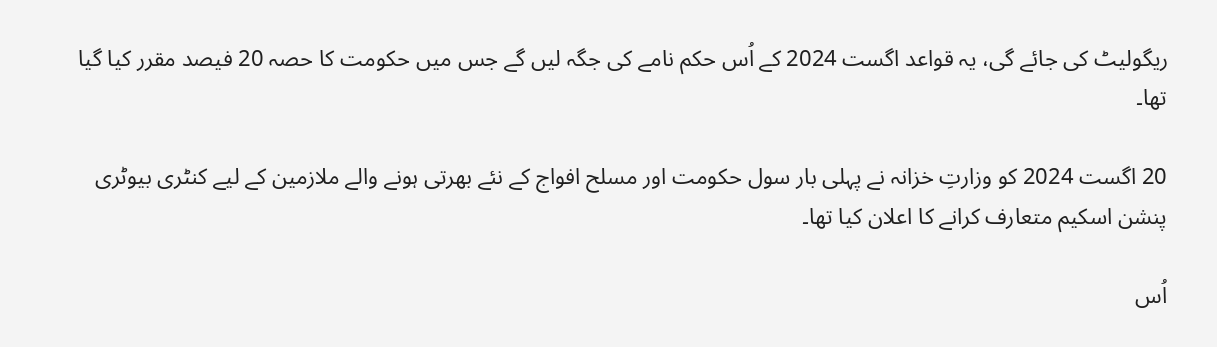ریگولیٹ کی جائے گی، یہ قواعد اگست 2024 کے اُس حکم نامے کی جگہ لیں گے جس میں حکومت کا حصہ 20 فیصد مقرر کیا گیا تھا۔

20 اگست 2024 کو وزارتِ خزانہ نے پہلی بار سول حکومت اور مسلح افواج کے نئے بھرتی ہونے والے ملازمین کے لیے کنٹری بیوٹری پنشن اسکیم متعارف کرانے کا اعلان کیا تھا۔

اُس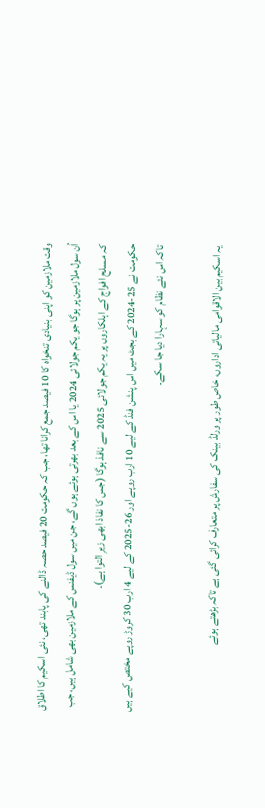وقت ملازمین کو اپنی بنیادی تنخواہ کا 10 فیصد جمع کرانا تھا، جب کہ حکومت 20 فیصد حصہ ڈالنے کی پابند تھی، نئی اسکیم کا اطلاق اُن سول ملازمین پر ہوگا جو یکم جولائی 2024 یا اس کے بعد بھرتی ہوئے ہوں گے، جن میں سول ڈیفنس کے ملازمین بھی شامل ہیں، جب کہ مسلح افواج کے اہلکاروں پر یہ یکم جولائی 2025 سے نافذ ہوگا (جس کا نفاذ ابھی زیرِ التوا ہے)۔
حکومت نے 25-2024 کے بجٹ میں اس پنشن فنڈ کے لیے 10 ارب روپے اور 26-2025 کے لیے 4 ارب 30 کروڑ روپے مختص کیے ہیں تاکہ اس نئے نظام کو سہارا دیا جا سکے۔

یہ اسکیم بین الاقوامی مالیاتی اداروں، خاص طور پر ورلڈ بینک کی سفارش پر متعارف کرائی گئی ہے تاکہ بڑھتے ہوئے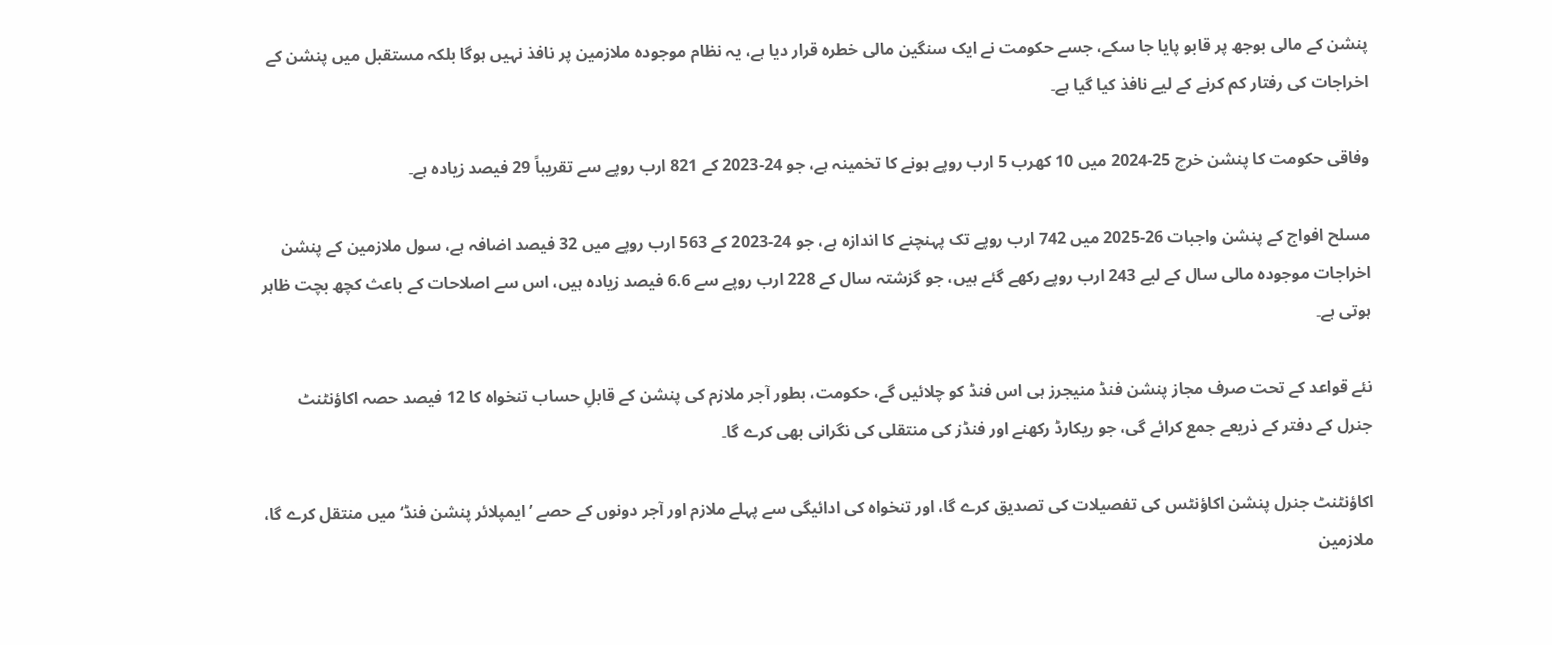پنشن کے مالی بوجھ پر قابو پایا جا سکے، جسے حکومت نے ایک سنگین مالی خطرہ قرار دیا ہے، یہ نظام موجودہ ملازمین پر نافذ نہیں ہوگا بلکہ مستقبل میں پنشن کے اخراجات کی رفتار کم کرنے کے لیے نافذ کیا گیا ہے۔

وفاقی حکومت کا پنشن خرچ 25-2024 میں 10 کھرب 5 ارب روپے ہونے کا تخمینہ ہے، جو 24-2023 کے 821 ارب روپے سے تقریباً 29 فیصد زیادہ ہے۔

مسلح افواج کے پنشن واجبات 26-2025 میں 742 ارب روپے تک پہنچنے کا اندازہ ہے، جو 24-2023 کے 563 ارب روپے میں 32 فیصد اضافہ ہے، سول ملازمین کے پنشن اخراجات موجودہ مالی سال کے لیے 243 ارب روپے رکھے گئے ہیں، جو گزشتہ سال کے 228 ارب روپے سے 6.6 فیصد زیادہ ہیں، اس سے اصلاحات کے باعث کچھ بچت ظاہر ہوتی ہے۔

نئے قواعد کے تحت صرف مجاز پنشن فنڈ منیجرز ہی اس فنڈ کو چلائیں گے، حکومت، بطور آجر ملازم کی پنشن کے قابلِ حساب تنخواہ کا 12 فیصد حصہ اکاؤنٹنٹ جنرل کے دفتر کے ذریعے جمع کرائے گی، جو ریکارڈ رکھنے اور فنڈز کی منتقلی کی نگرانی بھی کرے گا۔

اکاؤنٹنٹ جنرل پنشن اکاؤنٹس کی تفصیلات کی تصدیق کرے گا، اور تنخواہ کی ادائیگی سے پہلے ملازم اور آجر دونوں کے حصے ’ایمپلائر پنشن فنڈ‘ میں منتقل کرے گا، ملازمین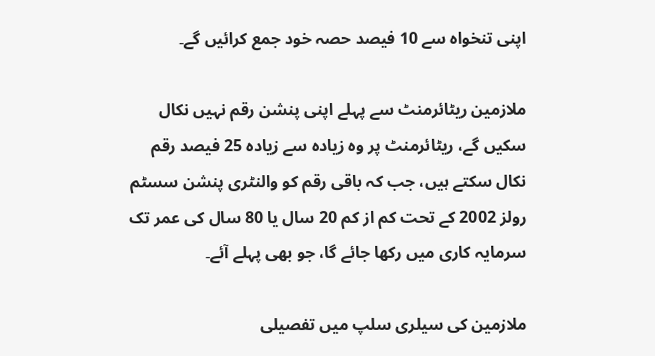اپنی تنخواہ سے 10 فیصد حصہ خود جمع کرائیں گے۔

ملازمین ریٹائرمنٹ سے پہلے اپنی پنشن رقم نہیں نکال سکیں گے، ریٹائرمنٹ پر وہ زیادہ سے زیادہ 25 فیصد رقم نکال سکتے ہیں، جب کہ باقی رقم کو والنٹری پنشن سسٹم رولز 2002 کے تحت کم از کم 20 سال یا 80 سال کی عمر تک سرمایہ کاری میں رکھا جائے گا، جو بھی پہلے آئے۔

ملازمین کی سیلری سلپ میں تفصیلی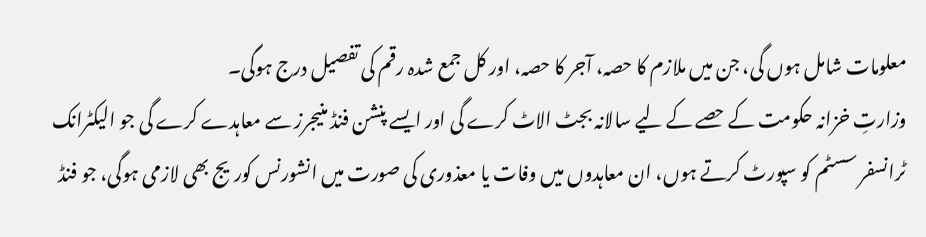معلومات شامل ہوں گی، جن میں ملازم کا حصہ، آجر کا حصہ، اور کل جمع شدہ رقم کی تفصیل درج ہوگی۔
وزارتِ خزانہ حکومت کے حصے کے لیے سالانہ بجٹ الاٹ کرے گی اور ایسے پنشن فنڈ منیجرز سے معاہدے کرے گی جو الیکٹرانک ٹرانسفر سسٹم کو سپورٹ کرتے ہوں، ان معاہدوں میں وفات یا معذوری کی صورت میں انشورنس کوریج بھی لازمی ہوگی، جو فنڈ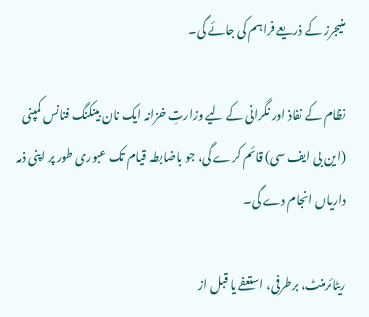منیجرز کے ذریعے فراہم کی جائے گی۔

نظام کے نفاذ اور نگرانی کے لیے وزارتِ خزانہ ایک نان بینکنگ فنانس کمپنی (این بی ایف سی) قائم کرے گی، جو باضابطہ قیام تک عبوری طور پر اپنی ذمہ داریاں انجام دے گی۔

ریٹائرمنٹ، برطرفی، استعفے یا قبل از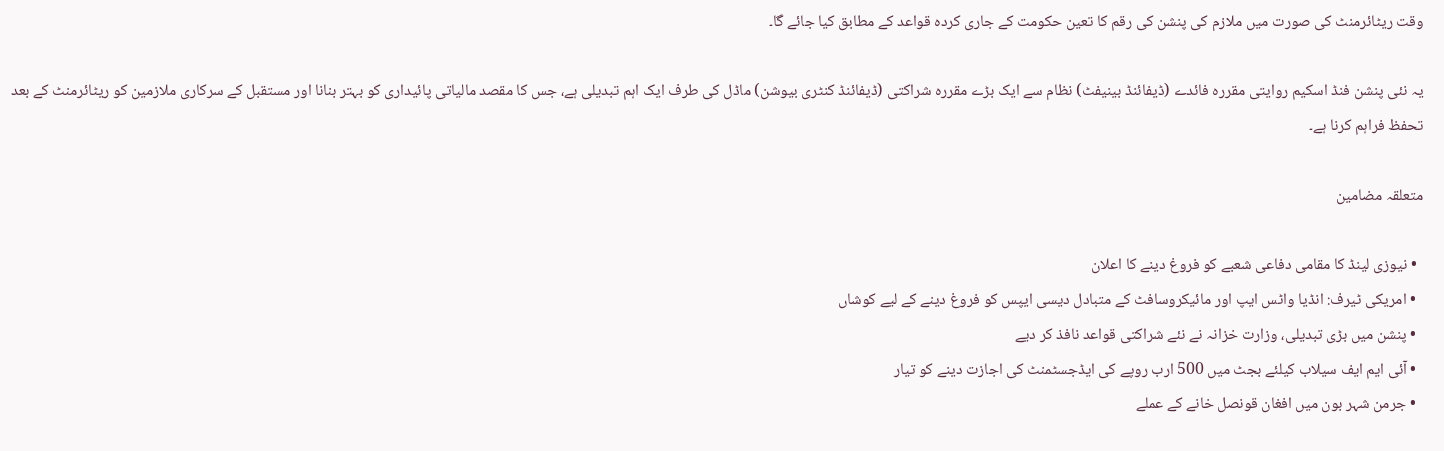وقت ریٹائرمنٹ کی صورت میں ملازم کی پنشن کی رقم کا تعین حکومت کے جاری کردہ قواعد کے مطابق کیا جائے گا۔

یہ نئی پنشن فنڈ اسکیم روایتی مقررہ فائدے (ڈیفائنڈ بینیفٹ) نظام سے ایک بڑے مقررہ شراکتی (ڈیفائنڈ کنٹری بیوشن) ماڈل کی طرف ایک اہم تبدیلی ہے، جس کا مقصد مالیاتی پائیداری کو بہتر بنانا اور مستقبل کے سرکاری ملازمین کو ریٹائرمنٹ کے بعد تحفظ فراہم کرنا ہے۔

متعلقہ مضامین

  • نیوزی لینڈ کا مقامی دفاعی شعبے کو فروغ دینے کا اعلان
  • امریکی ٹیرف: انڈیا واٹس ایپ اور مائیکروسافٹ کے متبادل دیسی ایپس کو فروغ دینے کے لیے کوشاں
  • پنشن میں بڑی تبدیلی، وزارت خزانہ نے نئے شراکتی قواعد نافذ کر دیے
  • آئی ایم ایف سیلاب کیلئے بجٹ میں 500 ارب روپے کی ایڈجسٹمنٹ کی اجازت دینے کو تیار
  • جرمن شہر بون میں افغان قونصل خانے کے عملے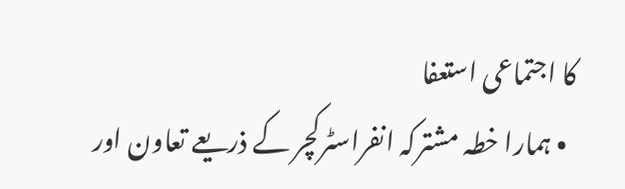کا اجتماعی استعفا
  • ہمارا خطہ مشترکہ انفراسٹرکچر کے ذریعے تعاون اور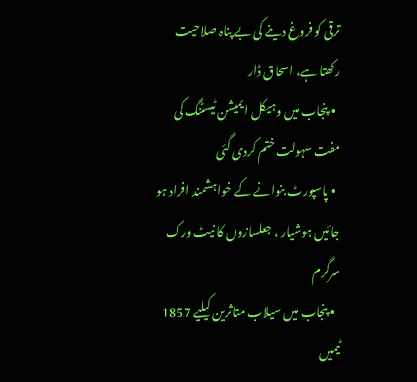ترقی کو فروغ دینے کی بے پناہ صلاحیت رکھتا ہے، اسحاق ڈار
  • پنجاب میں وہیکل ایمیشن ٹیسٹنگ کی مفت سہولت ختم کردی گئی
  • پاسپورٹ بنوانے کے خواہشمند افراد ہو جائیں ہوشیار ، جعلسازوں کا نیٹ ورک سرگرم
  • پنجاب میں سیلاب متاثرین کیلیے 1857 ٹیمیں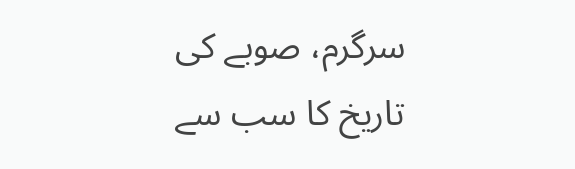سرگرم، صوبے کی تاریخ کا سب سے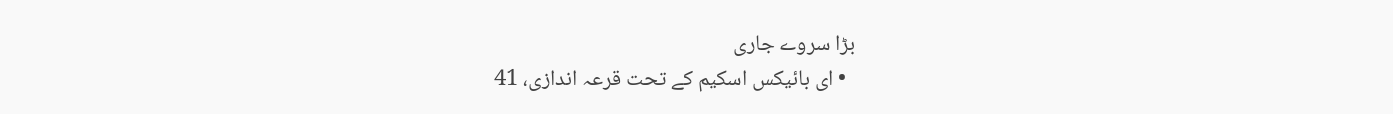بڑا سروے جاری
  • ای بائیکس اسکیم کے تحت قرعہ اندازی، 41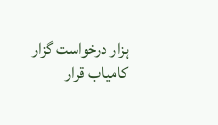ہزار درخواست گزار کامیاب قرار